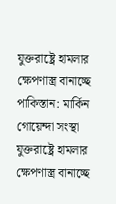যুক্তরাষ্ট্রে হামলার ক্ষেপণাস্ত্র বানাচ্ছে পাকিস্তান: মার্কিন গোয়েন্দা সংস্থা
যুক্তরাষ্ট্রে হামলার ক্ষেপণাস্ত্র বানাচ্ছে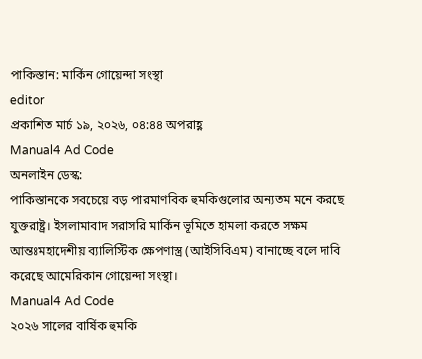পাকিস্তান: মার্কিন গোয়েন্দা সংস্থা
editor
প্রকাশিত মার্চ ১৯, ২০২৬, ০৪:৪৪ অপরাহ্ণ
Manual4 Ad Code
অনলাইন ডেস্ক:
পাকিস্তানকে সবচেয়ে বড় পারমাণবিক হুমকিগুলোর অন্যতম মনে করছে যুক্তরাষ্ট্র। ইসলামাবাদ সরাসরি মার্কিন ভূমিতে হামলা করতে সক্ষম আন্তঃমহাদেশীয় ব্যালিস্টিক ক্ষেপণাস্ত্র (আইসিবিএম) বানাচ্ছে বলে দাবি করেছে আমেরিকান গোয়েন্দা সংস্থা।
Manual4 Ad Code
২০২৬ সালের বার্ষিক হুমকি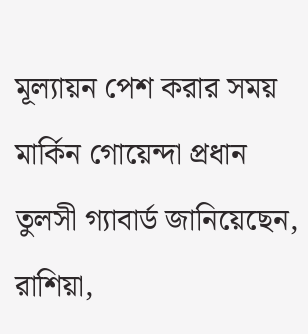মূল্যায়ন পেশ করার সময় মার্কিন গোয়েন্দা প্রধান তুলসী গ্যাবার্ড জানিয়েছেন, রাশিয়া,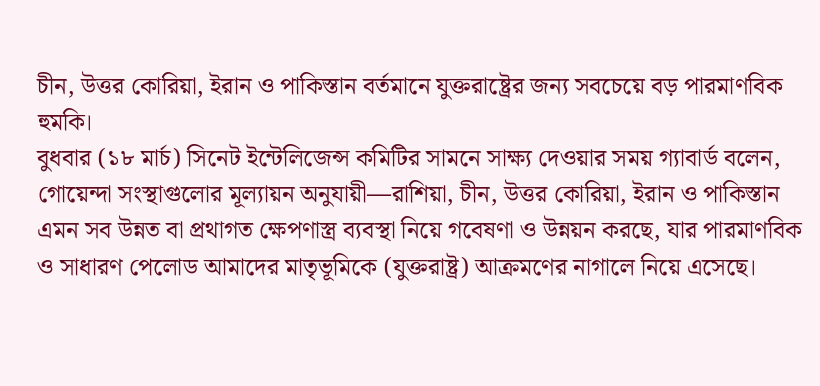চীন, উত্তর কোরিয়া, ইরান ও পাকিস্তান বর্তমানে যুক্তরাষ্ট্রের জন্য সবচেয়ে বড় পারমাণবিক হুমকি।
বুধবার (১৮ মার্চ) সিনেট ইন্টেলিজেন্স কমিটির সামনে সাক্ষ্য দেওয়ার সময় গ্যাবার্ড বলেন, গোয়েন্দা সংস্থাগুলোর মূল্যায়ন অনুযায়ী—রাশিয়া, চীন, উত্তর কোরিয়া, ইরান ও পাকিস্তান এমন সব উন্নত বা প্রথাগত ক্ষেপণাস্ত্র ব্যবস্থা নিয়ে গবেষণা ও উন্নয়ন করছে, যার পারমাণবিক ও সাধারণ পেলোড আমাদের মাতৃভূমিকে (যুক্তরাষ্ট্র) আক্রমণের নাগালে নিয়ে এসেছে।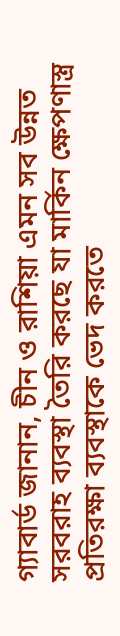গ্যাবার্ড জানান, চীন ও রাশিয়া এমন সব উন্নত সরবরাহ ব্যবস্থা তৈরি করছে যা মার্কিন ক্ষেপণাস্ত্র প্রতিরক্ষা ব্যবস্থাকে ভেদ করতে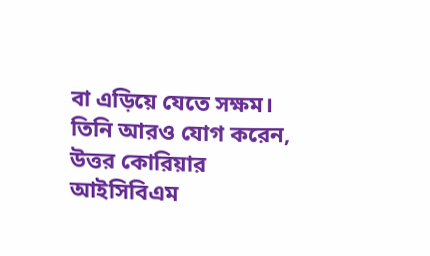বা এড়িয়ে যেতে সক্ষম। তিনি আরও যোগ করেন, উত্তর কোরিয়ার আইসিবিএম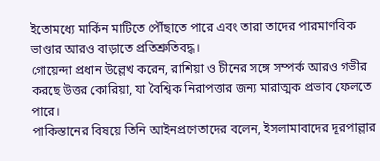ইতোমধ্যে মার্কিন মাটিতে পৌঁছাতে পারে এবং তারা তাদের পারমাণবিক ভাণ্ডার আরও বাড়াতে প্রতিশ্রুতিবদ্ধ।
গোয়েন্দা প্রধান উল্লেখ করেন, রাশিয়া ও চীনের সঙ্গে সম্পর্ক আরও গভীর করছে উত্তর কোরিয়া, যা বৈশ্বিক নিরাপত্তার জন্য মারাত্মক প্রভাব ফেলতে পারে।
পাকিস্তানের বিষয়ে তিনি আইনপ্রণেতাদের বলেন, ইসলামাবাদের দূরপাল্লার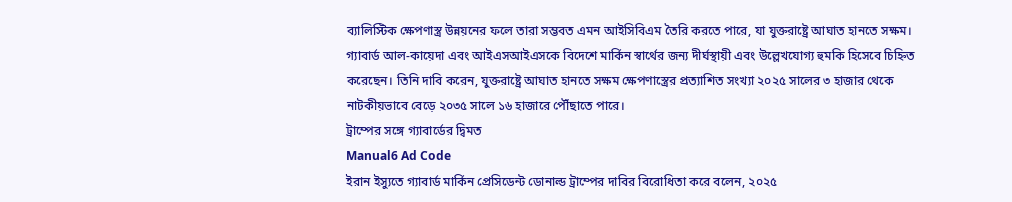ব্যালিস্টিক ক্ষেপণাস্ত্র উন্নয়নের ফলে তারা সম্ভবত এমন আইসিবিএম তৈরি করতে পারে, যা যুক্তরাষ্ট্রে আঘাত হানতে সক্ষম।
গ্যাবার্ড আল-কায়েদা এবং আইএসআইএসকে বিদেশে মার্কিন স্বার্থের জন্য দীর্ঘস্থায়ী এবং উল্লেখযোগ্য হুমকি হিসেবে চিহ্নিত করেছেন। তিনি দাবি করেন, যুক্তরাষ্ট্রে আঘাত হানতে সক্ষম ক্ষেপণাস্ত্রের প্রত্যাশিত সংখ্যা ২০২৫ সালের ৩ হাজার থেকে নাটকীয়ভাবে বেড়ে ২০৩৫ সালে ১৬ হাজারে পৌঁছাতে পারে।
ট্রাম্পের সঙ্গে গ্যাবার্ডের দ্বিমত
Manual6 Ad Code
ইরান ইস্যুতে গ্যাবার্ড মার্কিন প্রেসিডেন্ট ডোনাল্ড ট্রাম্পের দাবির বিরোধিতা করে বলেন, ২০২৫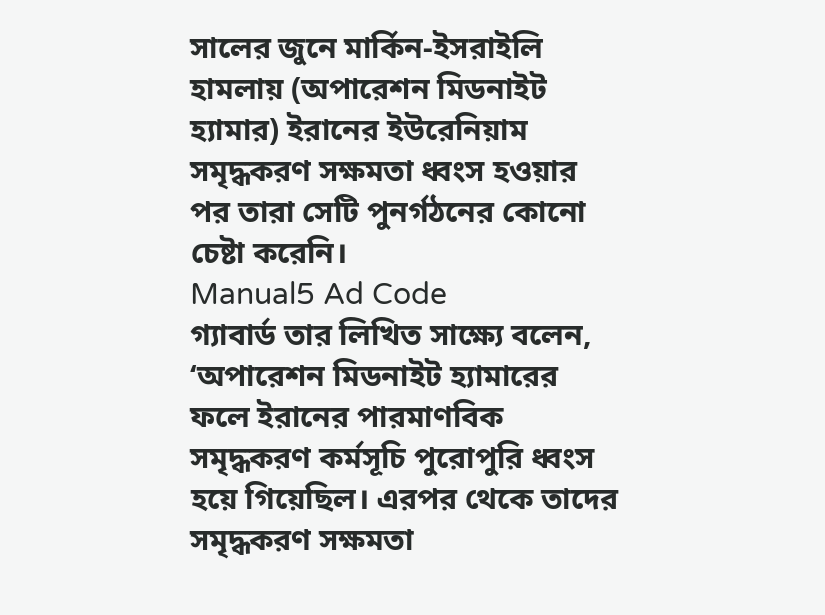সালের জুনে মার্কিন-ইসরাইলি হামলায় (অপারেশন মিডনাইট হ্যামার) ইরানের ইউরেনিয়াম সমৃদ্ধকরণ সক্ষমতা ধ্বংস হওয়ার পর তারা সেটি পুনর্গঠনের কোনো চেষ্টা করেনি।
Manual5 Ad Code
গ্যাবার্ড তার লিখিত সাক্ষ্যে বলেন, ‘অপারেশন মিডনাইট হ্যামারের ফলে ইরানের পারমাণবিক সমৃদ্ধকরণ কর্মসূচি পুরোপুরি ধ্বংস হয়ে গিয়েছিল। এরপর থেকে তাদের সমৃদ্ধকরণ সক্ষমতা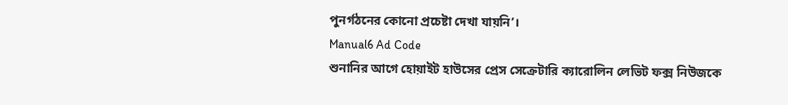পুনর্গঠনের কোনো প্রচেষ্টা দেখা যায়নি’।
Manual6 Ad Code
শুনানির আগে হোয়াইট হাউসের প্রেস সেক্রেটারি ক্যারোলিন লেভিট ফক্স নিউজকে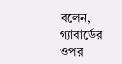বলেন, গ্যাবার্ডের ওপর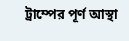ট্রাম্পের পূর্ণ আস্থা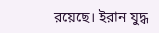রয়েছে। ইরান যুদ্ধ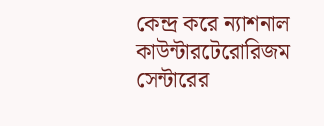কেন্দ্র করে ন্যাশনাল কাউন্টারটেরোরিজম সেন্টারের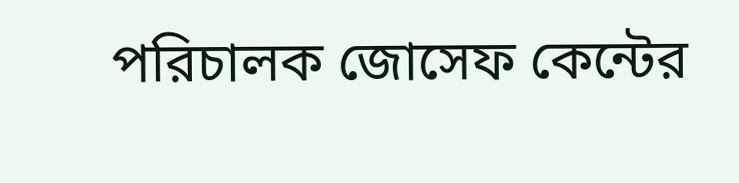পরিচালক জোসেফ কেন্টের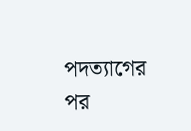পদত্যাগের পর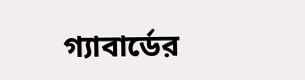গ্যাবার্ডের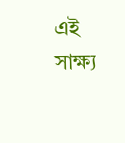এই সাক্ষ্য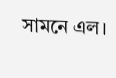সামনে এল।